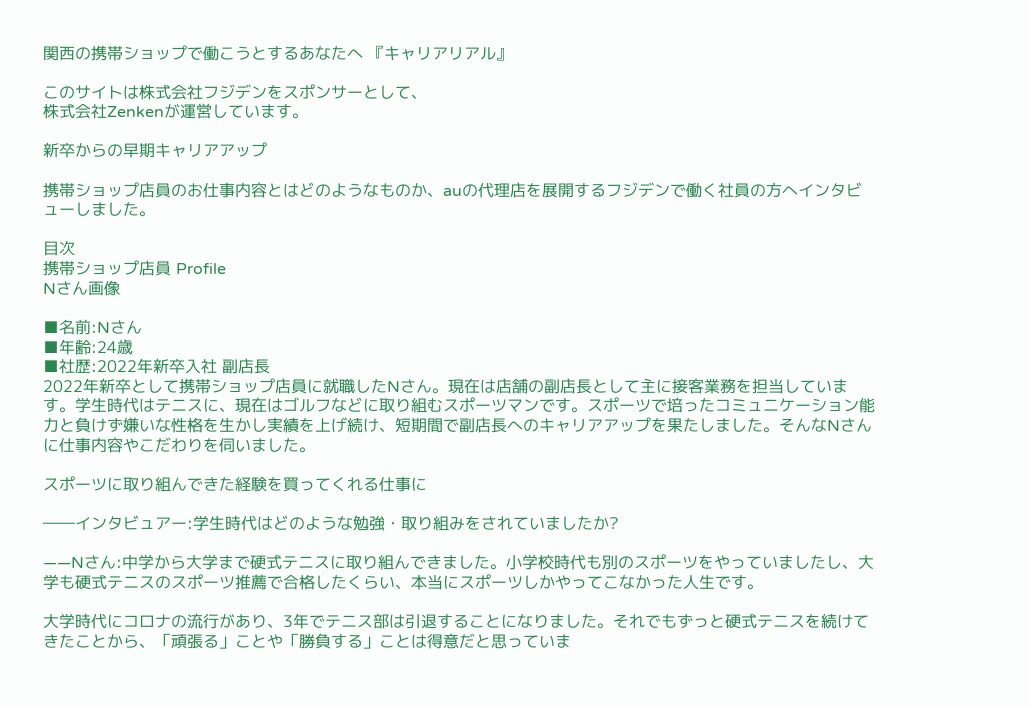関西の携帯ショップで働こうとするあなたへ 『キャリアリアル』

このサイトは株式会社フジデンをスポンサーとして、
株式会社Zenkenが運営しています。

新卒からの早期キャリアアップ

携帯ショップ店員のお仕事内容とはどのようなものか、auの代理店を展開するフジデンで働く社員の方へインタビューしました。

目次
携帯ショップ店員 Profile
Nさん画像

■名前:Nさん
■年齢:24歳
■社歴:2022年新卒入社 副店長
2022年新卒として携帯ショップ店員に就職したNさん。現在は店舗の副店長として主に接客業務を担当しています。学生時代はテニスに、現在はゴルフなどに取り組むスポーツマンです。スポーツで培ったコミュニケーション能力と負けず嫌いな性格を生かし実績を上げ続け、短期間で副店長へのキャリアアップを果たしました。そんなNさんに仕事内容やこだわりを伺いました。

スポーツに取り組んできた経験を買ってくれる仕事に

――インタビュアー:学生時代はどのような勉強・取り組みをされていましたか?

――Nさん:中学から大学まで硬式テニスに取り組んできました。小学校時代も別のスポーツをやっていましたし、大学も硬式テニスのスポーツ推薦で合格したくらい、本当にスポーツしかやってこなかった人生です。

大学時代にコロナの流行があり、3年でテニス部は引退することになりました。それでもずっと硬式テニスを続けてきたことから、「頑張る」ことや「勝負する」ことは得意だと思っていま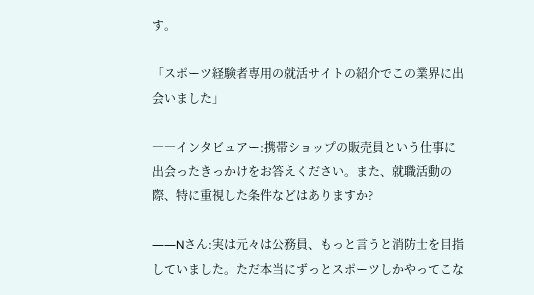す。

「スポーツ経験者専用の就活サイトの紹介でこの業界に出会いました」

――インタビュアー:携帯ショップの販売員という仕事に出会ったきっかけをお答えください。また、就職活動の際、特に重視した条件などはありますか?

――Nさん:実は元々は公務員、もっと言うと消防士を目指していました。ただ本当にずっとスポーツしかやってこな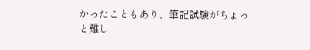かったこともあり、筆記試験がちょっと難し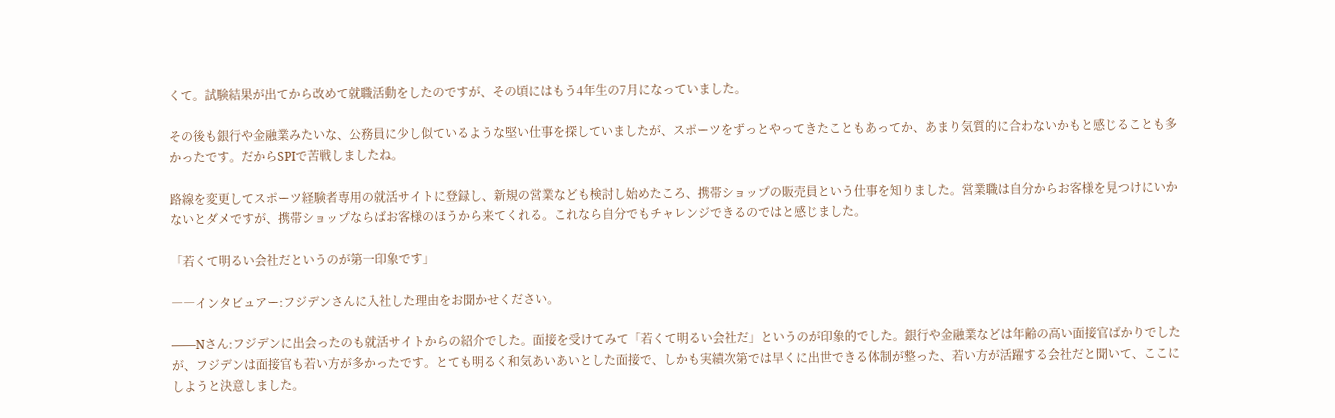くて。試験結果が出てから改めて就職活動をしたのですが、その頃にはもう4年生の7月になっていました。

その後も銀行や金融業みたいな、公務員に少し似ているような堅い仕事を探していましたが、スポーツをずっとやってきたこともあってか、あまり気質的に合わないかもと感じることも多かったです。だからSPIで苦戦しましたね。

路線を変更してスポーツ経験者専用の就活サイトに登録し、新規の営業なども検討し始めたころ、携帯ショップの販売員という仕事を知りました。営業職は自分からお客様を見つけにいかないとダメですが、携帯ショップならばお客様のほうから来てくれる。これなら自分でもチャレンジできるのではと感じました。

「若くて明るい会社だというのが第一印象です」

――インタビュアー:フジデンさんに入社した理由をお聞かせください。

――Nさん:フジデンに出会ったのも就活サイトからの紹介でした。面接を受けてみて「若くて明るい会社だ」というのが印象的でした。銀行や金融業などは年齢の高い面接官ばかりでしたが、フジデンは面接官も若い方が多かったです。とても明るく和気あいあいとした面接で、しかも実績次第では早くに出世できる体制が整った、若い方が活躍する会社だと聞いて、ここにしようと決意しました。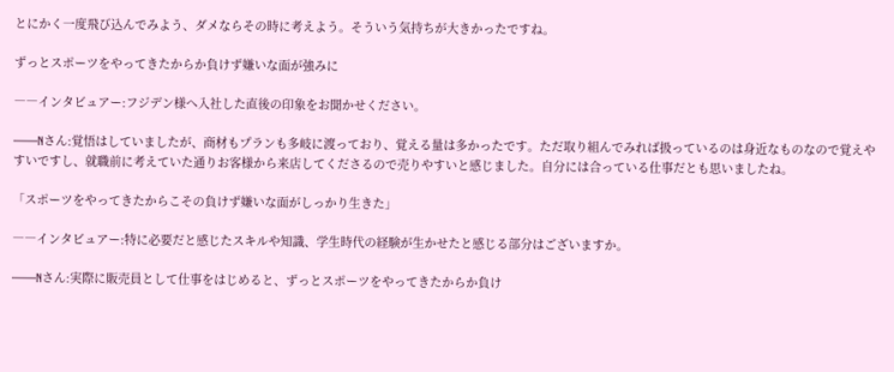とにかく一度飛び込んでみよう、ダメならその時に考えよう。そういう気持ちが大きかったですね。

ずっとスポーツをやってきたからか負けず嫌いな面が強みに

――インタビュアー:フジデン様へ入社した直後の印象をお聞かせください。

――Nさん:覚悟はしていましたが、商材もプランも多岐に渡っており、覚える量は多かったです。ただ取り組んでみれば扱っているのは身近なものなので覚えやすいですし、就職前に考えていた通りお客様から来店してくださるので売りやすいと感じました。自分には合っている仕事だとも思いましたね。

「スポーツをやってきたからこその負けず嫌いな面がしっかり生きた」

――インタビュアー:特に必要だと感じたスキルや知識、学生時代の経験が生かせたと感じる部分はございますか。

――Nさん:実際に販売員として仕事をはじめると、ずっとスポーツをやってきたからか負け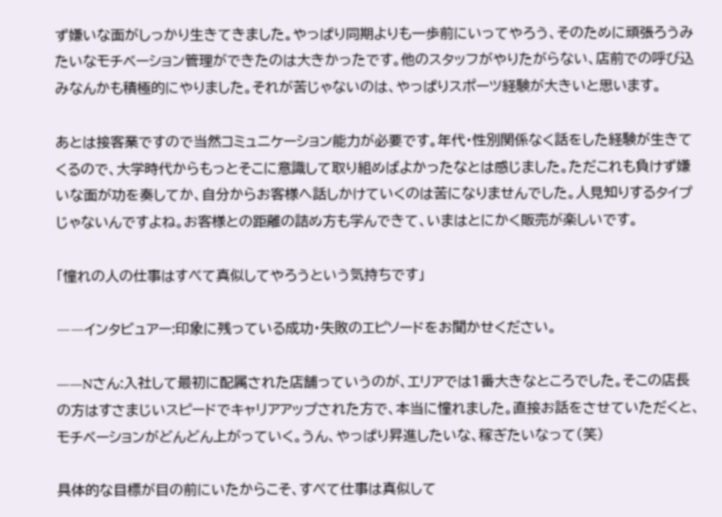ず嫌いな面がしっかり生きてきました。やっぱり同期よりも一歩前にいってやろう、そのために頑張ろうみたいなモチベーション管理ができたのは大きかったです。他のスタッフがやりたがらない、店前での呼び込みなんかも積極的にやりました。それが苦じゃないのは、やっぱりスポーツ経験が大きいと思います。

あとは接客業ですので当然コミュニケーション能力が必要です。年代・性別関係なく話をした経験が生きてくるので、大学時代からもっとそこに意識して取り組めばよかったなとは感じました。ただこれも負けず嫌いな面が功を奏してか、自分からお客様へ話しかけていくのは苦になりませんでした。人見知りするタイプじゃないんですよね。お客様との距離の詰め方も学んできて、いまはとにかく販売が楽しいです。

「憧れの人の仕事はすべて真似してやろうという気持ちです」

――インタビュアー:印象に残っている成功・失敗のエピソードをお聞かせください。

――Nさん:入社して最初に配属された店舗っていうのが、エリアでは1番大きなところでした。そこの店長の方はすさまじいスピードでキャリアアップされた方で、本当に憧れました。直接お話をさせていただくと、モチベーションがどんどん上がっていく。うん、やっぱり昇進したいな、稼ぎたいなって(笑)

具体的な目標が目の前にいたからこそ、すべて仕事は真似して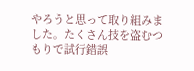やろうと思って取り組みました。たくさん技を盗むつもりで試行錯誤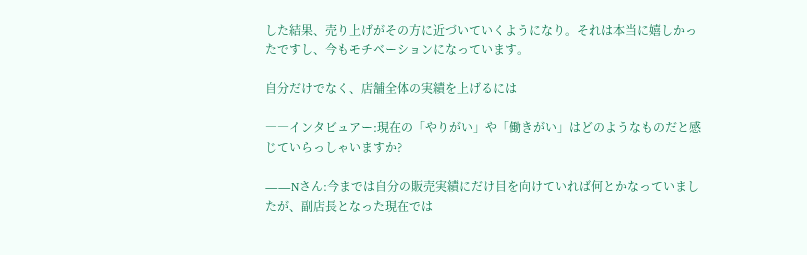した結果、売り上げがその方に近づいていくようになり。それは本当に嬉しかったですし、今もモチベーションになっています。

自分だけでなく、店舗全体の実績を上げるには

――インタビュアー:現在の「やりがい」や「働きがい」はどのようなものだと感じていらっしゃいますか?

――Nさん:今までは自分の販売実績にだけ目を向けていれば何とかなっていましたが、副店長となった現在では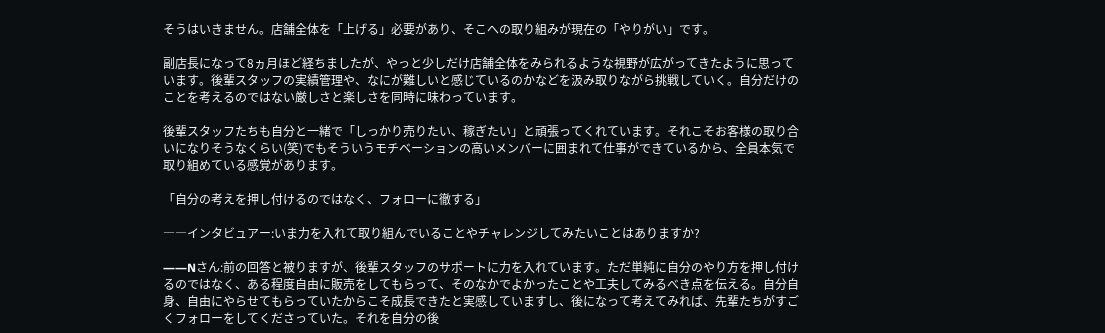そうはいきません。店舗全体を「上げる」必要があり、そこへの取り組みが現在の「やりがい」です。

副店長になって8ヵ月ほど経ちましたが、やっと少しだけ店舗全体をみられるような視野が広がってきたように思っています。後輩スタッフの実績管理や、なにが難しいと感じているのかなどを汲み取りながら挑戦していく。自分だけのことを考えるのではない厳しさと楽しさを同時に味わっています。

後輩スタッフたちも自分と一緒で「しっかり売りたい、稼ぎたい」と頑張ってくれています。それこそお客様の取り合いになりそうなくらい(笑)でもそういうモチベーションの高いメンバーに囲まれて仕事ができているから、全員本気で取り組めている感覚があります。

「自分の考えを押し付けるのではなく、フォローに徹する」

――インタビュアー:いま力を入れて取り組んでいることやチャレンジしてみたいことはありますか?

――Nさん:前の回答と被りますが、後輩スタッフのサポートに力を入れています。ただ単純に自分のやり方を押し付けるのではなく、ある程度自由に販売をしてもらって、そのなかでよかったことや工夫してみるべき点を伝える。自分自身、自由にやらせてもらっていたからこそ成長できたと実感していますし、後になって考えてみれば、先輩たちがすごくフォローをしてくださっていた。それを自分の後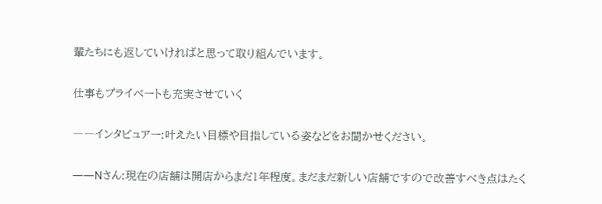輩たちにも返していければと思って取り組んでいます。

仕事もプライベートも充実させていく

――インタビュアー:叶えたい目標や目指している姿などをお聞かせください。

――Nさん:現在の店舗は開店からまだ1年程度。まだまだ新しい店舗ですので改善すべき点はたく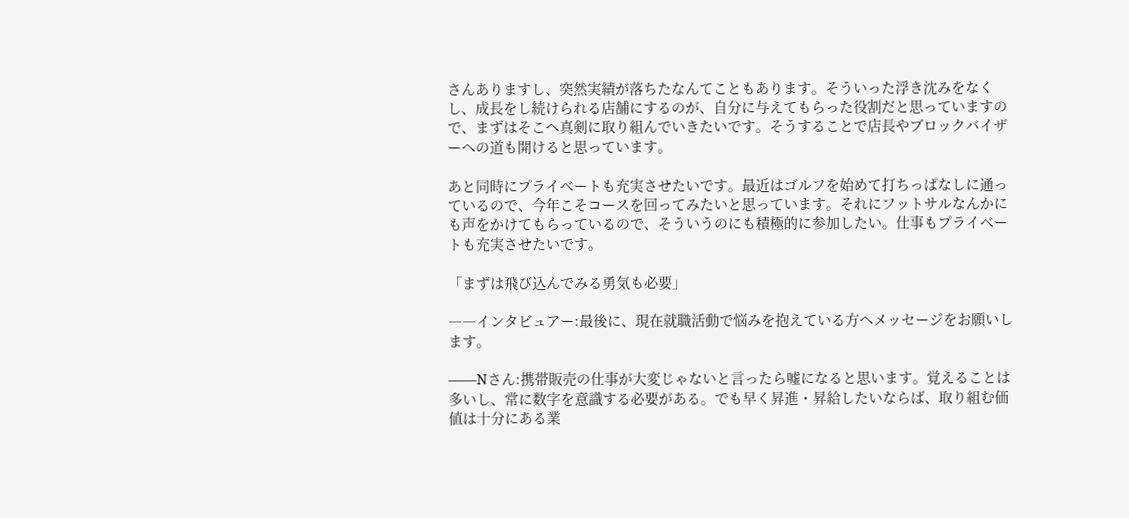さんありますし、突然実績が落ちたなんてこともあります。そういった浮き沈みをなくし、成長をし続けられる店舗にするのが、自分に与えてもらった役割だと思っていますので、まずはそこへ真剣に取り組んでいきたいです。そうすることで店長やブロックバイザーへの道も開けると思っています。

あと同時にプライベートも充実させたいです。最近はゴルフを始めて打ちっぱなしに通っているので、今年こそコースを回ってみたいと思っています。それにフットサルなんかにも声をかけてもらっているので、そういうのにも積極的に参加したい。仕事もプライベートも充実させたいです。

「まずは飛び込んでみる勇気も必要」

――インタビュアー:最後に、現在就職活動で悩みを抱えている方へメッセージをお願いします。

――Nさん:携帯販売の仕事が大変じゃないと言ったら嘘になると思います。覚えることは多いし、常に数字を意識する必要がある。でも早く昇進・昇給したいならば、取り組む価値は十分にある業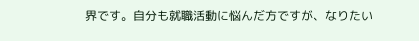界です。自分も就職活動に悩んだ方ですが、なりたい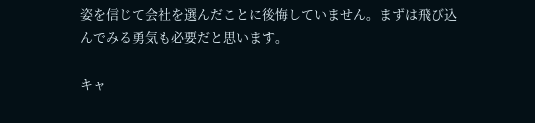姿を信じて会社を選んだことに後悔していません。まずは飛び込んでみる勇気も必要だと思います。

キャ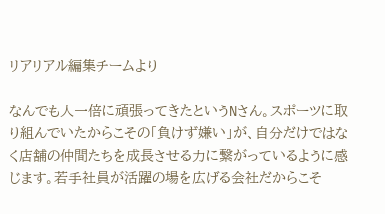リアリアル編集チームより

なんでも人一倍に頑張ってきたというNさん。スポーツに取り組んでいたからこその「負けず嫌い」が、自分だけではなく店舗の仲間たちを成長させる力に繋がっているように感じます。若手社員が活躍の場を広げる会社だからこそ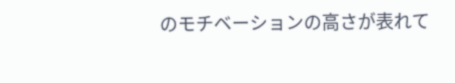のモチベーションの高さが表れて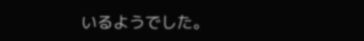いるようでした。